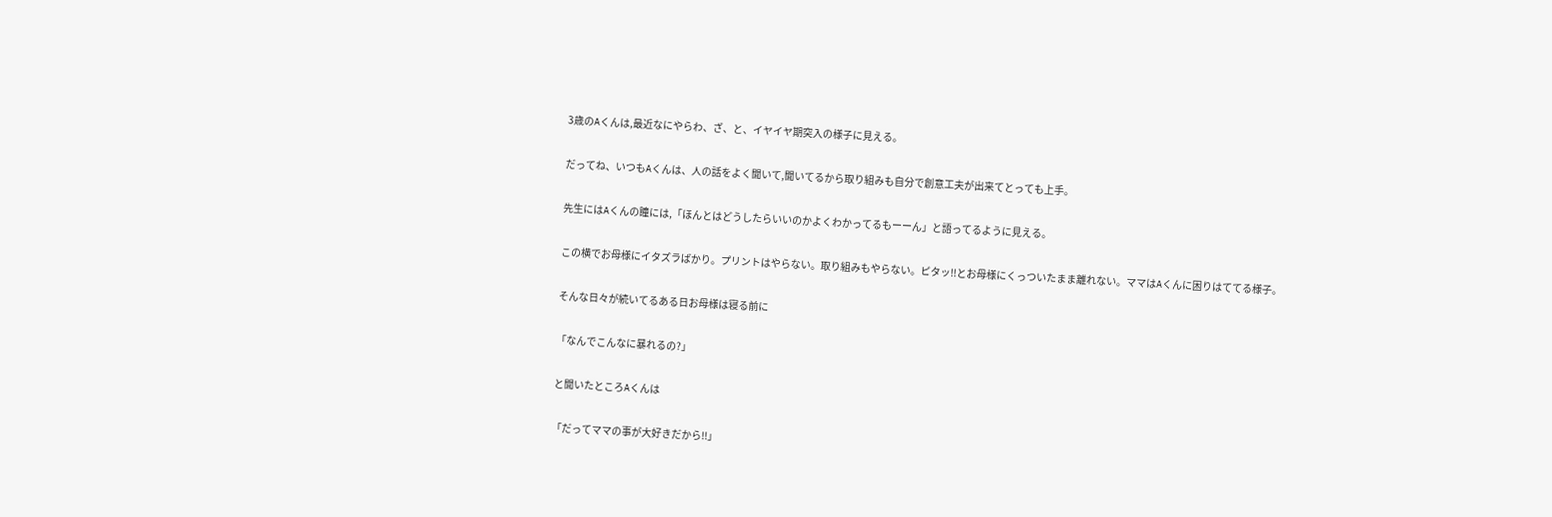3歳のAくんは,最近なにやらわ、ざ、と、イヤイヤ期突入の様子に見える。

だってね、いつもAくんは、人の話をよく聞いて,聞いてるから取り組みも自分で創意工夫が出来てとっても上手。

先生にはAくんの瞳には,「ほんとはどうしたらいいのかよくわかってるもーーん」と語ってるように見える。

この横でお母様にイタズラばかり。プリントはやらない。取り組みもやらない。ピタッ!!とお母様にくっついたまま離れない。ママはAくんに困りはててる様子。

そんな日々が続いてるある日お母様は寝る前に

「なんでこんなに暴れるの?」

と聞いたところAくんは

「だってママの事が大好きだから!!」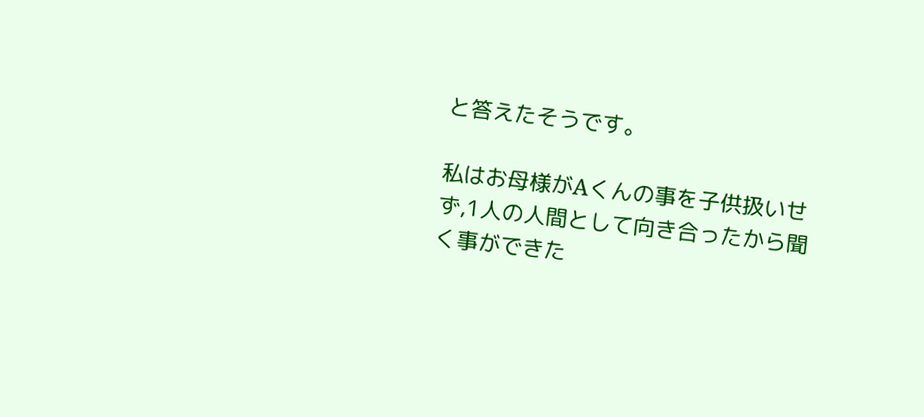と答えたそうです。

私はお母様がAくんの事を子供扱いせず,1人の人間として向き合ったから聞く事ができた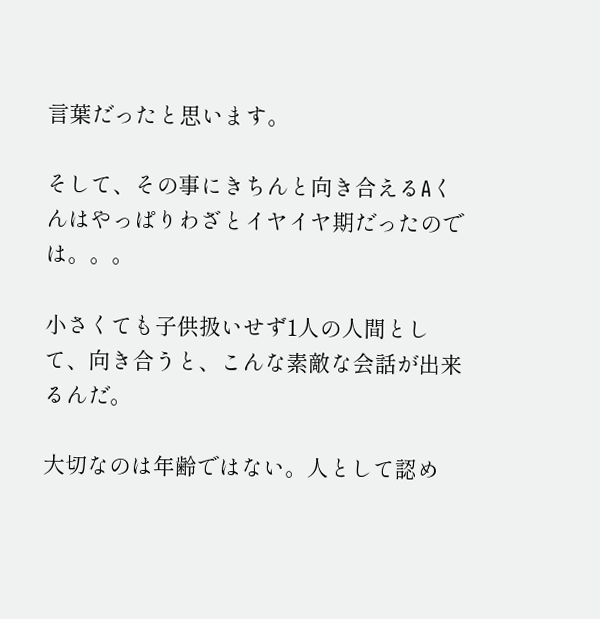言葉だったと思います。

そして、その事にきちんと向き合えるAくんはやっぱりわざとイヤイヤ期だったのでは。。。

小さくても子供扱いせず1人の人間として、向き合うと、こんな素敵な会話が出来るんだ。

大切なのは年齢ではない。人として認め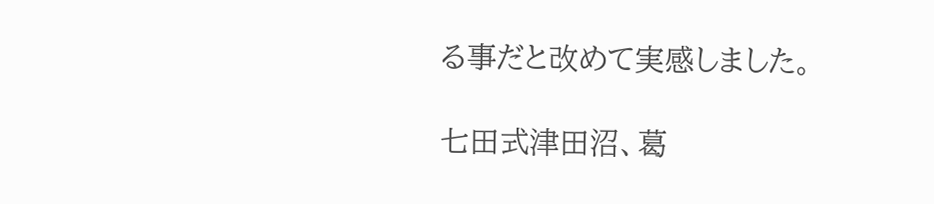る事だと改めて実感しました。

七田式津田沼、葛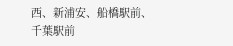西、新浦安、船橋駅前、千葉駅前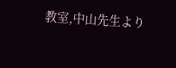教室,中山先生より